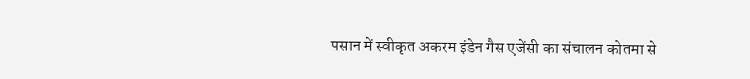पसान में स्वीकृत अकरम इंडेन गैस एजेंसी का संचालन कोतमा से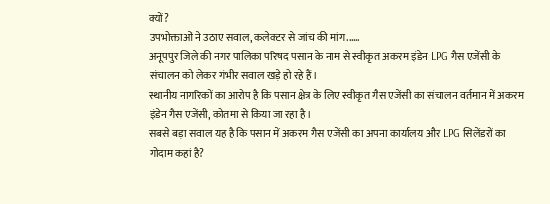क्यों?
उपभोक्ताओं ने उठाए सवाल, कलेक्टर से जांच की मांग..….
अनूपपुर जिले की नगर पालिका परिषद पसान के नाम से स्वीकृत अकरम इंडेन LPG गैस एजेंसी के संचालन को लेकर गंभीर सवाल खड़े हो रहे हैं।
स्थानीय नागरिकों का आरोप है कि पसान क्षेत्र के लिए स्वीकृत गैस एजेंसी का संचालन वर्तमान में अकरम इंडेन गैस एजेंसी, कोतमा से किया जा रहा है।
सबसे बड़ा सवाल यह है कि पसान में अकरम गैस एजेंसी का अपना कार्यालय और LPG सिलेंडरों का गोदाम कहां है?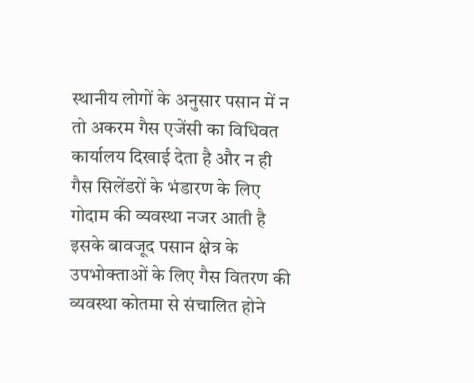स्थानीय लोगों के अनुसार पसान में न तो अकरम गैस एजेंसी का विधिवत कार्यालय दिखाई देता है और न ही गैस सिलेंडरों के भंडारण के लिए गोदाम की व्यवस्था नजर आती है
इसके बावजूद पसान क्षेत्र के उपभोक्ताओं के लिए गैस वितरण की व्यवस्था कोतमा से संचालित होने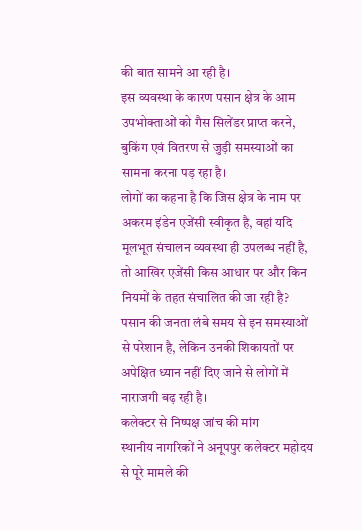की बात सामने आ रही है।
इस व्यवस्था के कारण पसान क्षेत्र के आम उपभोक्ताओं को गैस सिलेंडर प्राप्त करने, बुकिंग एवं वितरण से जुड़ी समस्याओं का सामना करना पड़ रहा है।
लोगों का कहना है कि जिस क्षेत्र के नाम पर अकरम इंडेन एजेंसी स्वीकृत है, वहां यदि मूलभूत संचालन व्यवस्था ही उपलब्ध नहीं है, तो आखिर एजेंसी किस आधार पर और किन नियमों के तहत संचालित की जा रही है?
पसान की जनता लंबे समय से इन समस्याओं से परेशान है, लेकिन उनकी शिकायतों पर अपेक्षित ध्यान नहीं दिए जाने से लोगों में नाराजगी बढ़ रही है।
कलेक्टर से निष्पक्ष जांच की मांग
स्थानीय नागरिकों ने अनूपपुर कलेक्टर महोदय से पूरे मामले की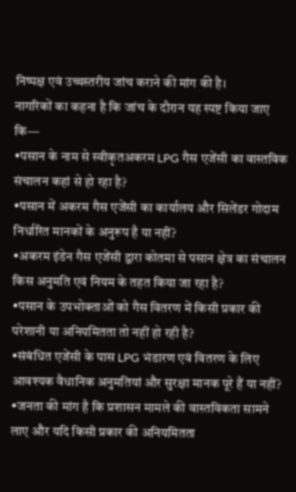निष्पक्ष एवं उच्चस्तरीय जांच कराने की मांग की है।
नागरिकों का कहना है कि जांच के दौरान यह स्पष्ट किया जाए कि—
•पसान के नाम से स्वीकृतअकरम LPG गैस एजेंसी का वास्तविक संचालन कहां से हो रहा है?
•पसान में अकरम गैस एजेंसी का कार्यालय और सिलेंडर गोदाम निर्धारित मानकों के अनुरूप है या नहीं?
•अकरम इंडेन गैस एजेंसी द्वारा कोतमा से पसान क्षेत्र का संचालन किस अनुमति एवं नियम के तहत किया जा रहा है?
•पसान के उपभोक्ताओं को गैस वितरण में किसी प्रकार की परेशानी या अनियमितता तो नहीं हो रही है?
•संबंधित एजेंसी के पास LPG भंडारण एवं वितरण के लिए आवश्यक वैधानिक अनुमतियां और सुरक्षा मानक पूरे हैं या नहीं?
•जनता की मांग है कि प्रशासन मामले की वास्तविकता सामने लाए और यदि किसी प्रकार की अनियमितता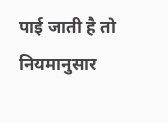पाई जाती है तो नियमानुसार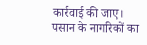कार्रवाई की जाए।
पसान के नागरिकों का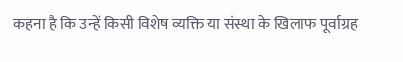कहना है कि उन्हें किसी विशेष व्यक्ति या संस्था के खिलाफ पूर्वाग्रह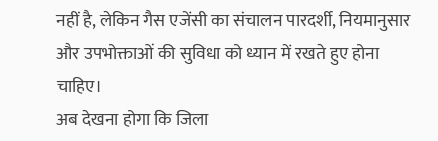नहीं है, लेकिन गैस एजेंसी का संचालन पारदर्शी, नियमानुसार और उपभोक्ताओं की सुविधा को ध्यान में रखते हुए होना चाहिए।
अब देखना होगा कि जिला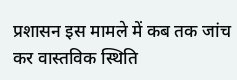प्रशासन इस मामले में कब तक जांच कर वास्तविक स्थिति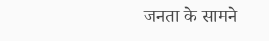जनता के सामने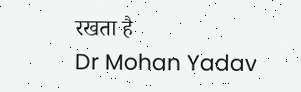रखता है
Dr Mohan Yadav